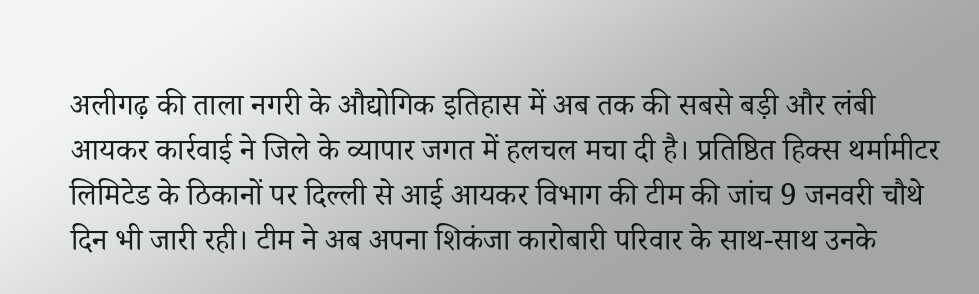अलीगढ़ की ताला नगरी के औद्योगिक इतिहास में अब तक की सबसे बड़ी और लंबी आयकर कार्रवाई ने जिले के व्यापार जगत में हलचल मचा दी है। प्रतिष्ठित हिक्स थर्मामीटर लिमिटेड के ठिकानों पर दिल्ली से आई आयकर विभाग की टीम की जांच 9 जनवरी चौथे दिन भी जारी रही। टीम ने अब अपना शिकंजा कारोबारी परिवार के साथ-साथ उनके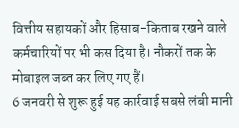वित्तीय सहायकों और हिसाब-किताब रखने वाले कर्मचारियों पर भी कस दिया है। नौकरों तक के मोबाइल जब्त कर लिए गए हैं।
6 जनवरी से शुरू हुई यह कार्रवाई सबसे लंबी मानी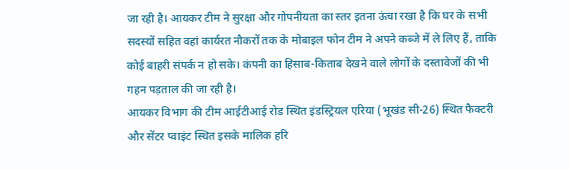जा रही है। आयकर टीम ने सुरक्षा और गोपनीयता का स्तर इतना ऊंचा रखा है कि घर के सभी सदस्यों सहित वहां कार्यरत नौकरों तक के मोबाइल फोन टीम ने अपने कब्जे में ले लिए हैं, ताकि कोई बाहरी संपर्क न हो सके। कंपनी का हिसाब-किताब देखने वाले लोगों के दस्तावेजों की भी गहन पड़ताल की जा रही है।
आयकर विभाग की टीम आईटीआई रोड स्थित इंडस्ट्रियल एरिया (भूखंड सी-26) स्थित फैक्टरी और सेंटर प्वाइंट स्थित इसके मालिक हरि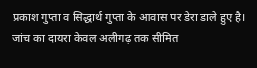प्रकाश गुप्ता व सिद्धार्थ गुप्ता के आवास पर डेरा डाले हुए है। जांच का दायरा केवल अलीगढ़ तक सीमित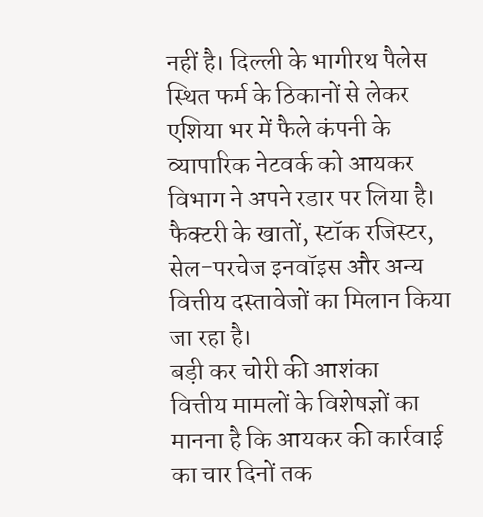नहीं है। दिल्ली के भागीरथ पैलेस स्थित फर्म के ठिकानों से लेकर एशिया भर में फैले कंपनी के व्यापारिक नेटवर्क को आयकर विभाग ने अपने रडार पर लिया है। फैक्टरी के खातों, स्टॉक रजिस्टर, सेल-परचेज इनवॉइस और अन्य वित्तीय दस्तावेजों का मिलान किया जा रहा है।
बड़ी कर चोरी की आशंका
वित्तीय मामलों के विशेषज्ञों का मानना है कि आयकर की कार्रवाई का चार दिनों तक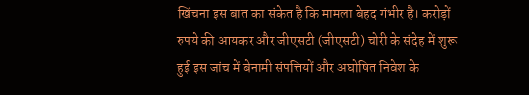खिंचना इस बात का संकेत है कि मामला बेहद गंभीर है। करोड़ों रुपये की आयकर और जीएसटी (जीएसटी) चोरी के संदेह में शुरू हुई इस जांच में बेनामी संपत्तियों और अघोषित निवेश के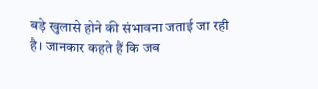बड़े खुलासे होने की संभावना जताई जा रही है। जानकार कहते हैं कि जब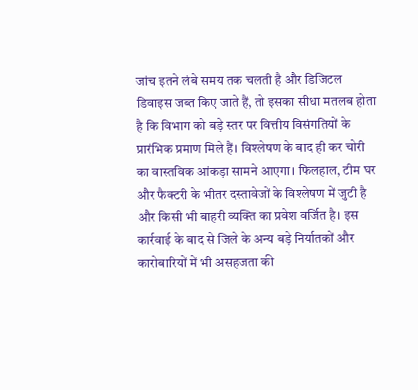जांच इतने लंबे समय तक चलती है और डिजिटल डिवाइस जब्त किए जाते हैं, तो इसका सीधा मतलब होता है कि विभाग को बड़े स्तर पर वित्तीय विसंगतियों के प्रारंभिक प्रमाण मिले हैं। विश्लेषण के बाद ही कर चोरी का वास्तविक आंकड़ा सामने आएगा। फिलहाल, टीम घर और फैक्टरी के भीतर दस्तावेजों के विश्लेषण में जुटी है और किसी भी बाहरी व्यक्ति का प्रवेश वर्जित है। इस कार्रवाई के बाद से जिले के अन्य बड़े निर्यातकों और कारोबारियों में भी असहजता की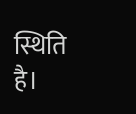स्थिति है।